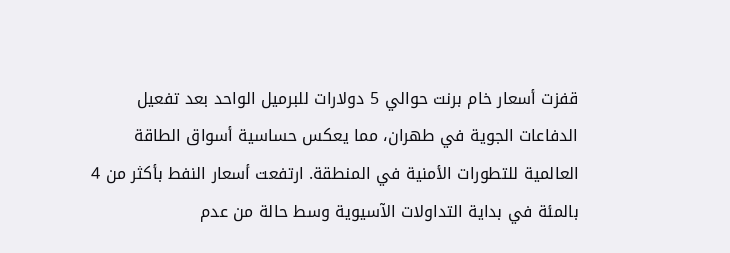قفزت أسعار خام برنت حوالي 5 دولارات للبرميل الواحد بعد تفعيل الدفاعات الجوية في طهران، مما يعكس حساسية أسواق الطاقة العالمية للتطورات الأمنية في المنطقة. ارتفعت أسعار النفط بأكثر من 4 بالمئة في بداية التداولات الآسيوية وسط حالة من عدم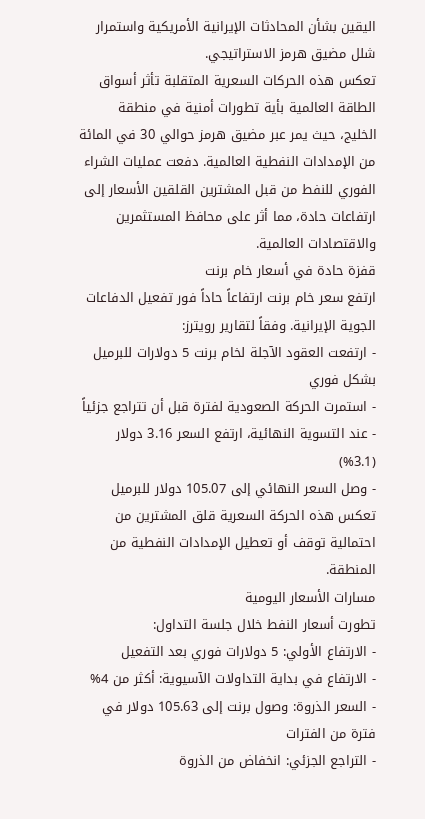اليقين بشأن المحادثات الإيرانية الأمريكية واستمرار شلل مضيق هرمز الاستراتيجي.
تعكس هذه الحركات السعرية المتقلبة تأثر أسواق الطاقة العالمية بأية تطورات أمنية في منطقة الخليج، حيث يمر عبر مضيق هرمز حوالي 30 في المائة من الإمدادات النفطية العالمية. دفعت عمليات الشراء الفوري للنفط من قبل المشترين القلقين الأسعار إلى ارتفاعات حادة، مما أثر على محافظ المستثمرين والاقتصادات العالمية.
قفزة حادة في أسعار خام برنت
ارتفع سعر خام برنت ارتفاعاً حاداً فور تفعيل الدفاعات الجوية الإيرانية. وفقاً لتقارير رويترز:
- ارتفعت العقود الآجلة لخام برنت 5 دولارات للبرميل بشكل فوري
- استمرت الحركة الصعودية لفترة قبل أن تتراجع جزئياً
- عند التسوية النهائية، ارتفع السعر 3.16 دولار (3.1%)
- وصل السعر النهائي إلى 105.07 دولار للبرميل
تعكس هذه الحركة السعرية قلق المشترين من احتمالية توقف أو تعطيل الإمدادات النفطية من المنطقة.
مسارات الأسعار اليومية
تطورت أسعار النفط خلال جلسة التداول:
- الارتفاع الأولي: 5 دولارات فوري بعد التفعيل
- الارتفاع في بداية التداولات الآسيوية: أكثر من 4%
- السعر الذروة: وصول برنت إلى 105.63 دولار في فترة من الفترات
- التراجع الجزئي: انخفاض من الذروة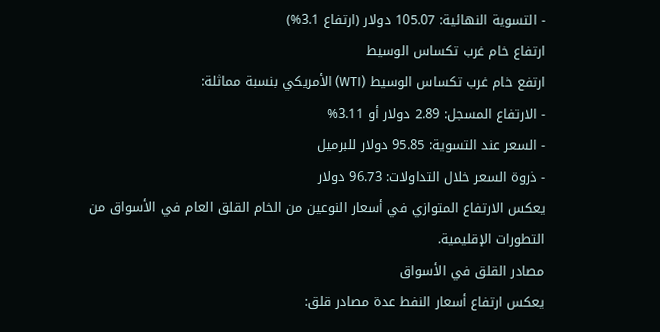- التسوية النهائية: 105.07 دولار (ارتفاع 3.1%)
ارتفاع خام غرب تكساس الوسيط
ارتفع خام غرب تكساس الوسيط (WTI) الأمريكي بنسبة مماثلة:
- الارتفاع المسجل: 2.89 دولار أو 3.11%
- السعر عند التسوية: 95.85 دولار للبرميل
- ذروة السعر خلال التداولات: 96.73 دولار
يعكس الارتفاع المتوازي في أسعار النوعين من الخام القلق العام في الأسواق من التطورات الإقليمية.
مصادر القلق في الأسواق
يعكس ارتفاع أسعار النفط عدة مصادر قلق: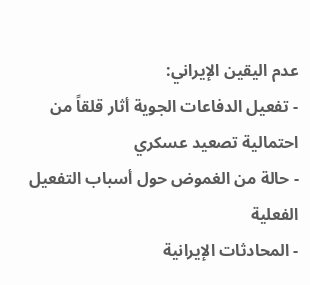عدم اليقين الإيراني:
- تفعيل الدفاعات الجوية أثار قلقاً من احتمالية تصعيد عسكري
- حالة من الغموض حول أسباب التفعيل الفعلية
- المحادثات الإيرانية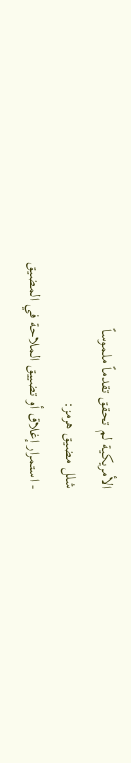الأمريكية لم تحقق تقدماً ملموساً
شلل مضيق هرمز:
- استمرار إغلاق أو تضييق الملاحة في المضيق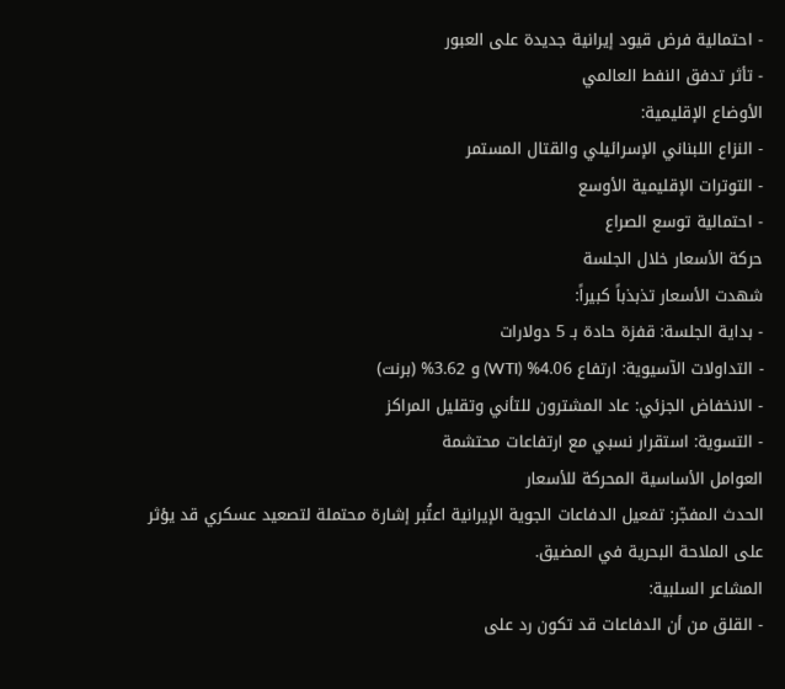- احتمالية فرض قيود إيرانية جديدة على العبور
- تأثر تدفق النفط العالمي
الأوضاع الإقليمية:
- النزاع اللبناني الإسرائيلي والقتال المستمر
- التوترات الإقليمية الأوسع
- احتمالية توسع الصراع
حركة الأسعار خلال الجلسة
شهدت الأسعار تذبذباً كبيراً:
- بداية الجلسة: قفزة حادة بـ 5 دولارات
- التداولات الآسيوية: ارتفاع 4.06% (WTI) و 3.62% (برنت)
- الانخفاض الجزئي: عاد المشترون للتأني وتقليل المراكز
- التسوية: استقرار نسبي مع ارتفاعات محتشمة
العوامل الأساسية المحركة للأسعار
الحدث المفجّر: تفعيل الدفاعات الجوية الإيرانية اعتُبر إشارة محتملة لتصعيد عسكري قد يؤثر على الملاحة البحرية في المضيق.
المشاعر السلبية:
- القلق من أن الدفاعات قد تكون رد على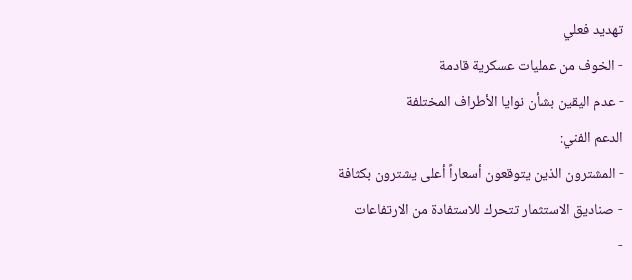تهديد فعلي
- الخوف من عمليات عسكرية قادمة
- عدم اليقين بشأن نوايا الأطراف المختلفة
الدعم الفني:
- المشترون الذين يتوقعون أسعاراً أعلى يشترون بكثافة
- صناديق الاستثمار تتحرك للاستفادة من الارتفاعات
-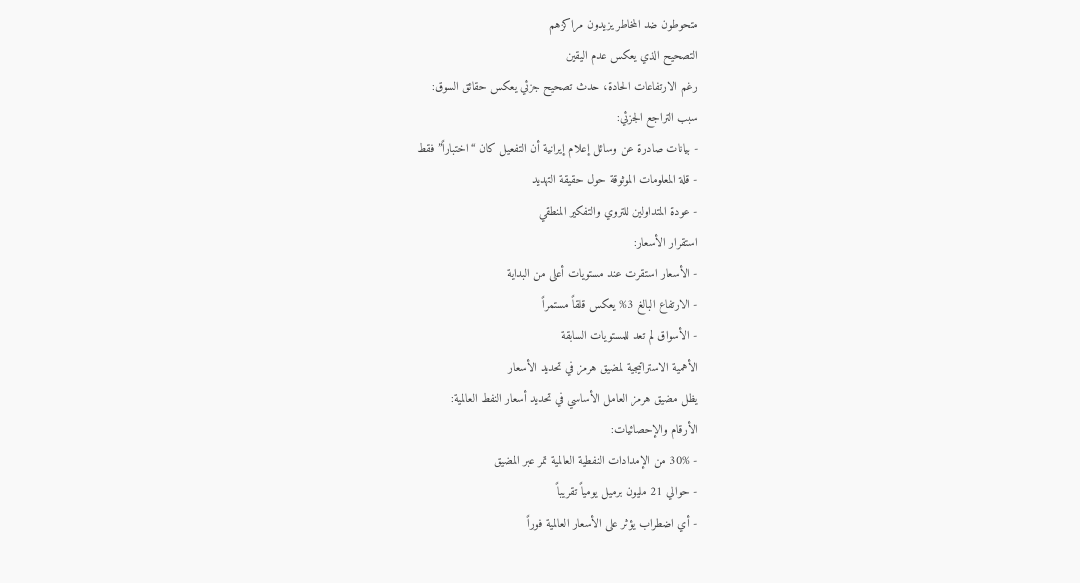متحوطون ضد المخاطر يزيدون مراكزهم
التصحيح الذي يعكس عدم اليقين
رغم الارتفاعات الحادة، حدث تصحيح جزئي يعكس حقائق السوق:
سبب التراجع الجزئي:
- بيانات صادرة عن وسائل إعلام إيرانية أن التفعيل كان “اختباراً” فقط
- قلة المعلومات الموثوقة حول حقيقة التهديد
- عودة المتداولين للتروي والتفكير المنطقي
استقرار الأسعار:
- الأسعار استقرت عند مستويات أعلى من البداية
- الارتفاع البالغ 3% يعكس قلقاً مستمراً
- الأسواق لم تعد للمستويات السابقة
الأهمية الاستراتيجية لمضيق هرمز في تحديد الأسعار
يظل مضيق هرمز العامل الأساسي في تحديد أسعار النفط العالمية:
الأرقام والإحصائيات:
- 30% من الإمدادات النفطية العالمية تمر عبر المضيق
- حوالي 21 مليون برميل يومياً تقريباً
- أي اضطراب يؤثر على الأسعار العالمية فوراً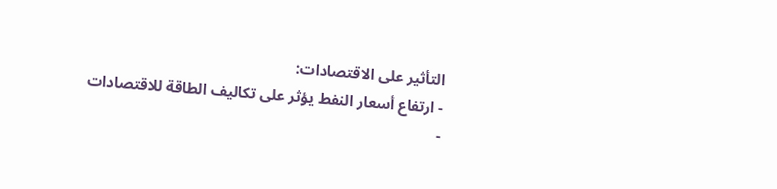التأثير على الاقتصادات:
- ارتفاع أسعار النفط يؤثر على تكاليف الطاقة للاقتصادات
-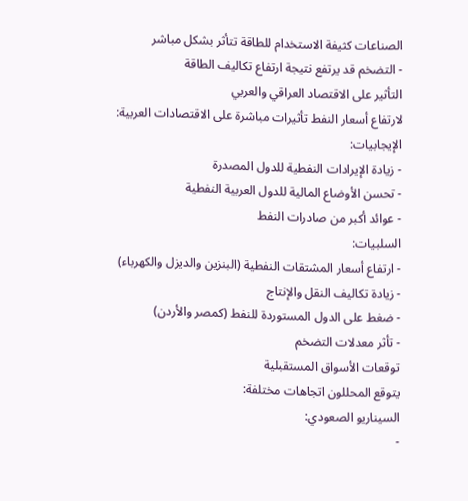الصناعات كثيفة الاستخدام للطاقة تتأثر بشكل مباشر
- التضخم قد يرتفع نتيجة ارتفاع تكاليف الطاقة
التأثير على الاقتصاد العراقي والعربي
لارتفاع أسعار النفط تأثيرات مباشرة على الاقتصادات العربية:
الإيجابيات:
- زيادة الإيرادات النفطية للدول المصدرة
- تحسن الأوضاع المالية للدول العربية النفطية
- عوائد أكبر من صادرات النفط
السلبيات:
- ارتفاع أسعار المشتقات النفطية (البنزين والديزل والكهرباء)
- زيادة تكاليف النقل والإنتاج
- ضغط على الدول المستوردة للنفط (كمصر والأردن)
- تأثر معدلات التضخم
توقعات الأسواق المستقبلية
يتوقع المحللون اتجاهات مختلفة:
السيناريو الصعودي:
-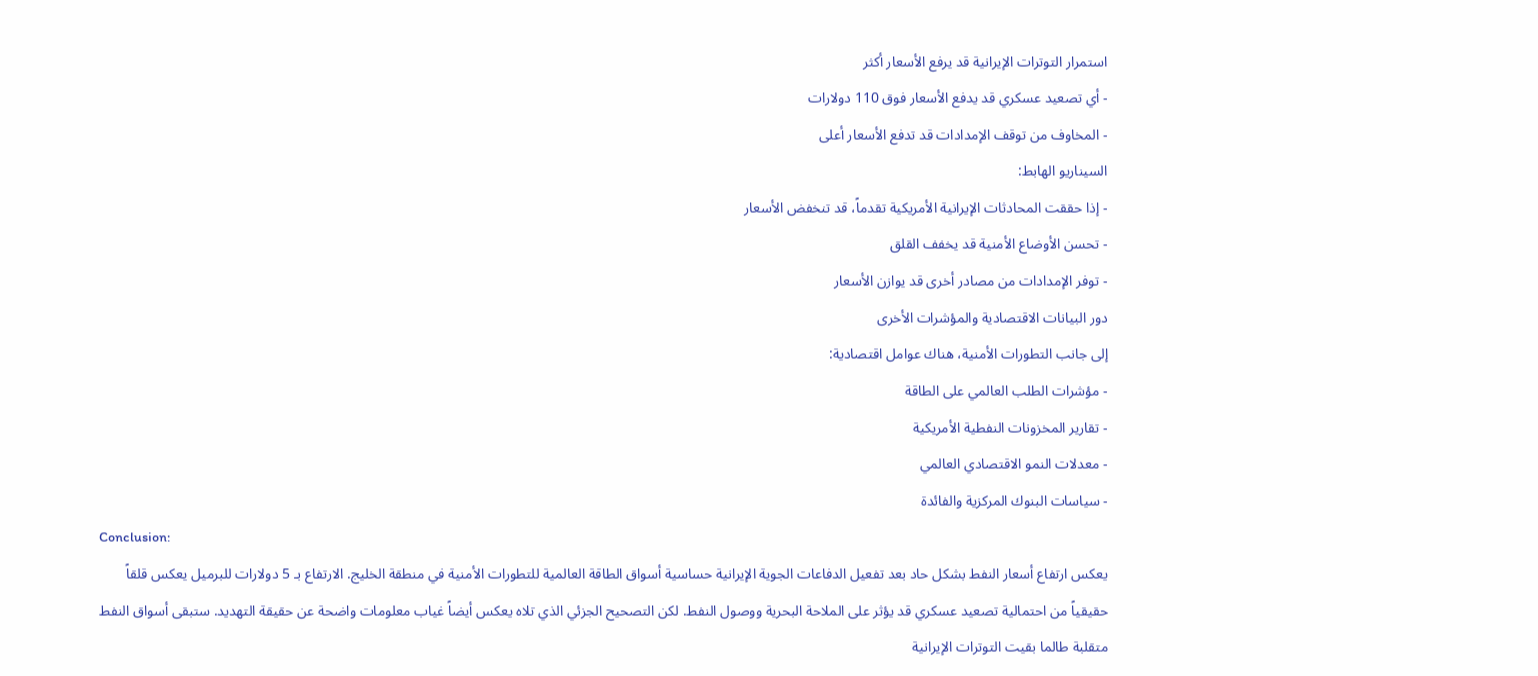استمرار التوترات الإيرانية قد يرفع الأسعار أكثر
- أي تصعيد عسكري قد يدفع الأسعار فوق 110 دولارات
- المخاوف من توقف الإمدادات قد تدفع الأسعار أعلى
السيناريو الهابط:
- إذا حققت المحادثات الإيرانية الأمريكية تقدماً، قد تنخفض الأسعار
- تحسن الأوضاع الأمنية قد يخفف القلق
- توفر الإمدادات من مصادر أخرى قد يوازن الأسعار
دور البيانات الاقتصادية والمؤشرات الأخرى
إلى جانب التطورات الأمنية، هناك عوامل اقتصادية:
- مؤشرات الطلب العالمي على الطاقة
- تقارير المخزونات النفطية الأمريكية
- معدلات النمو الاقتصادي العالمي
- سياسات البنوك المركزية والفائدة
Conclusion:
يعكس ارتفاع أسعار النفط بشكل حاد بعد تفعيل الدفاعات الجوية الإيرانية حساسية أسواق الطاقة العالمية للتطورات الأمنية في منطقة الخليج. الارتفاع بـ 5 دولارات للبرميل يعكس قلقاً حقيقياً من احتمالية تصعيد عسكري قد يؤثر على الملاحة البحرية ووصول النفط. لكن التصحيح الجزئي الذي تلاه يعكس أيضاً غياب معلومات واضحة عن حقيقة التهديد. ستبقى أسواق النفط متقلبة طالما بقيت التوترات الإيرانية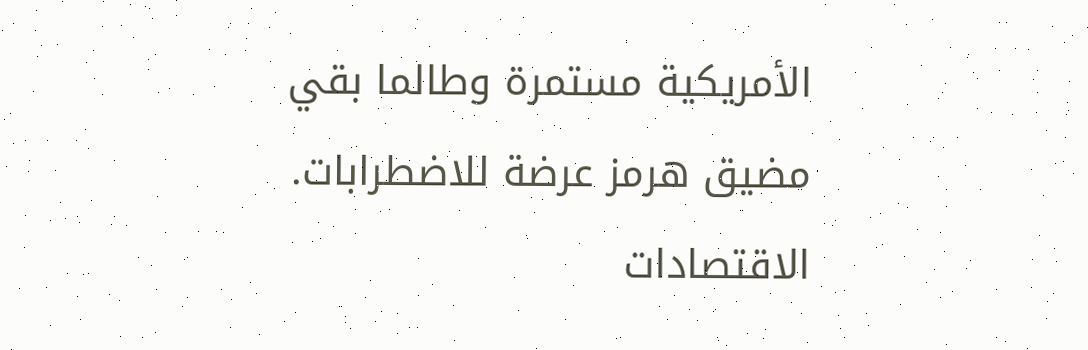الأمريكية مستمرة وطالما بقي مضيق هرمز عرضة للاضطرابات. الاقتصادات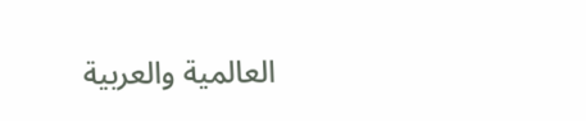العالمية والعربية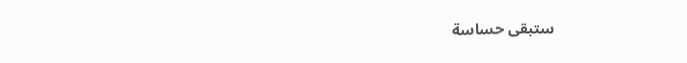ستبقى حساسة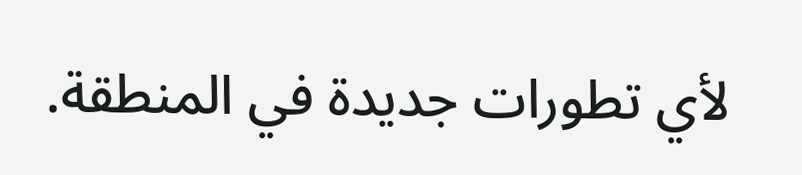لأي تطورات جديدة في المنطقة.